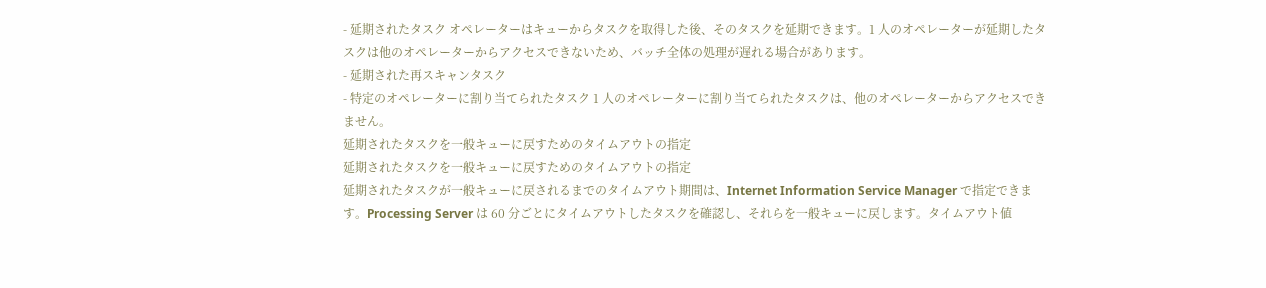- 延期されたタスク オペレーターはキューからタスクを取得した後、そのタスクを延期できます。1 人のオペレーターが延期したタスクは他のオペレーターからアクセスできないため、バッチ全体の処理が遅れる場合があります。
- 延期された再スキャンタスク
- 特定のオペレーターに割り当てられたタスク 1 人のオペレーターに割り当てられたタスクは、他のオペレーターからアクセスできません。
延期されたタスクを一般キューに戻すためのタイムアウトの指定
延期されたタスクを一般キューに戻すためのタイムアウトの指定
延期されたタスクが一般キューに戻されるまでのタイムアウト期間は、Internet Information Service Manager で指定できます。Processing Server は 60 分ごとにタイムアウトしたタスクを確認し、それらを一般キューに戻します。タイムアウト値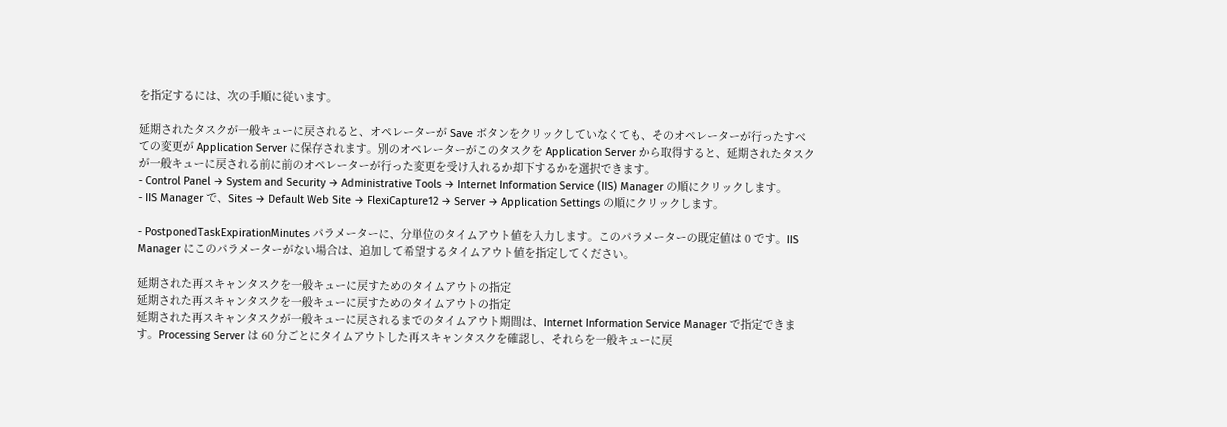を指定するには、次の手順に従います。

延期されたタスクが一般キューに戻されると、オペレーターが Save ボタンをクリックしていなくても、そのオペレーターが行ったすべての変更が Application Server に保存されます。別のオペレーターがこのタスクを Application Server から取得すると、延期されたタスクが一般キューに戻される前に前のオペレーターが行った変更を受け入れるか却下するかを選択できます。
- Control Panel → System and Security → Administrative Tools → Internet Information Service (IIS) Manager の順にクリックします。
- IIS Manager で、Sites → Default Web Site → FlexiCapture12 → Server → Application Settings の順にクリックします。

- PostponedTaskExpirationMinutes パラメーターに、分単位のタイムアウト値を入力します。このパラメーターの既定値は 0 です。IIS Manager にこのパラメーターがない場合は、追加して希望するタイムアウト値を指定してください。

延期された再スキャンタスクを一般キューに戻すためのタイムアウトの指定
延期された再スキャンタスクを一般キューに戻すためのタイムアウトの指定
延期された再スキャンタスクが一般キューに戻されるまでのタイムアウト期間は、Internet Information Service Manager で指定できます。Processing Server は 60 分ごとにタイムアウトした再スキャンタスクを確認し、それらを一般キューに戻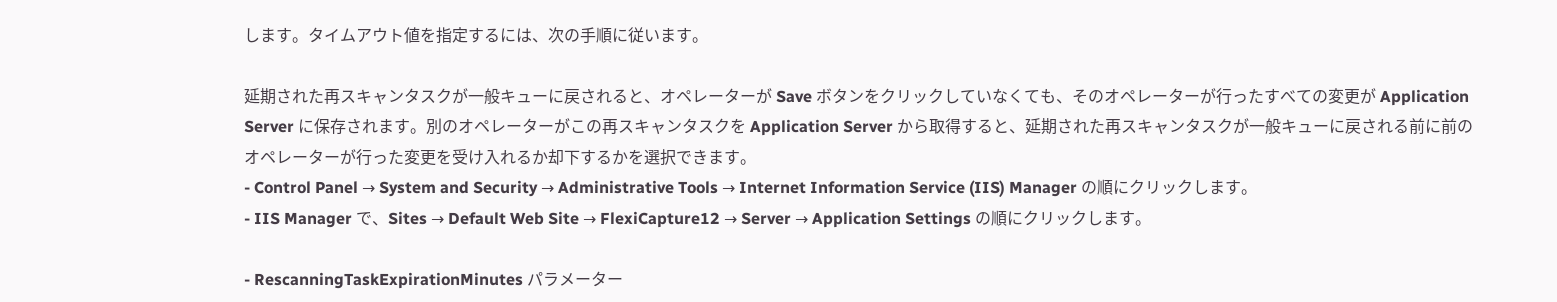します。タイムアウト値を指定するには、次の手順に従います。

延期された再スキャンタスクが一般キューに戻されると、オペレーターが Save ボタンをクリックしていなくても、そのオペレーターが行ったすべての変更が Application Server に保存されます。別のオペレーターがこの再スキャンタスクを Application Server から取得すると、延期された再スキャンタスクが一般キューに戻される前に前のオペレーターが行った変更を受け入れるか却下するかを選択できます。
- Control Panel → System and Security → Administrative Tools → Internet Information Service (IIS) Manager の順にクリックします。
- IIS Manager で、Sites → Default Web Site → FlexiCapture12 → Server → Application Settings の順にクリックします。

- RescanningTaskExpirationMinutes パラメーター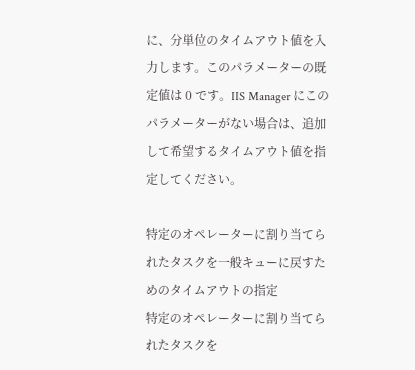に、分単位のタイムアウト値を入力します。このパラメーターの既定値は 0 です。IIS Manager にこのパラメーターがない場合は、追加して希望するタイムアウト値を指定してください。

特定のオペレーターに割り当てられたタスクを一般キューに戻すためのタイムアウトの指定
特定のオペレーターに割り当てられたタスクを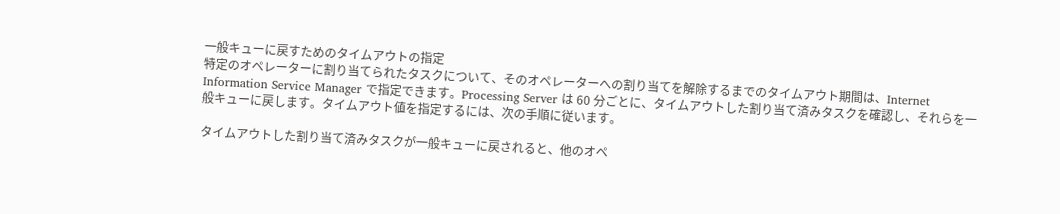一般キューに戻すためのタイムアウトの指定
特定のオペレーターに割り当てられたタスクについて、そのオペレーターへの割り当てを解除するまでのタイムアウト期間は、Internet Information Service Manager で指定できます。Processing Server は 60 分ごとに、タイムアウトした割り当て済みタスクを確認し、それらを一般キューに戻します。タイムアウト値を指定するには、次の手順に従います。

タイムアウトした割り当て済みタスクが一般キューに戻されると、他のオペ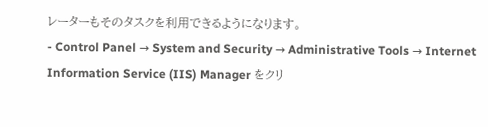レーターもそのタスクを利用できるようになります。
- Control Panel → System and Security → Administrative Tools → Internet Information Service (IIS) Manager をクリ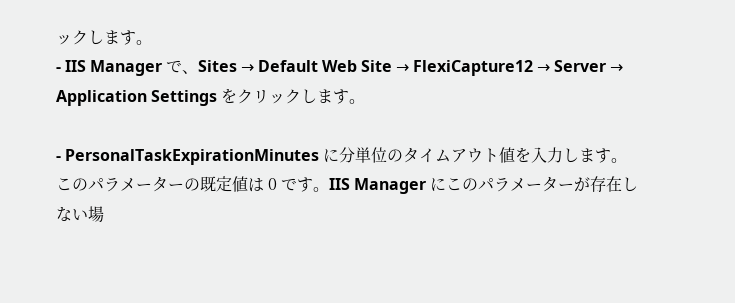ックします。
- IIS Manager で、Sites → Default Web Site → FlexiCapture12 → Server → Application Settings をクリックします。

- PersonalTaskExpirationMinutes に分単位のタイムアウト値を入力します。このパラメーターの既定値は 0 です。IIS Manager にこのパラメーターが存在しない場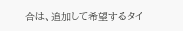合は、追加して希望するタイ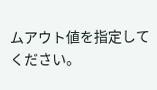ムアウト値を指定してください。